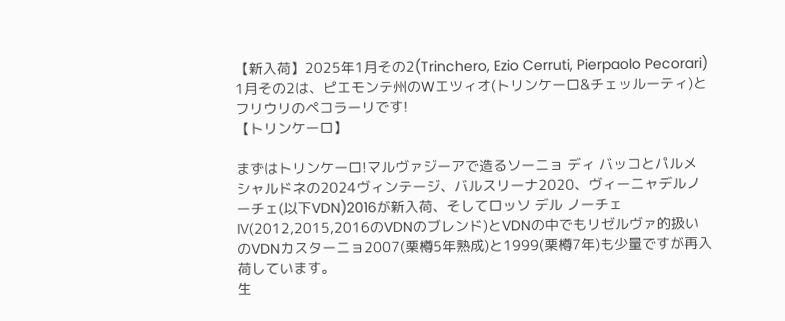【新入荷】2025年1月その2(Trinchero, Ezio Cerruti, Pierpaolo Pecorari)
1月その2は、ピエモンテ州のWエツィオ(トリンケーロ&チェッルーティ)とフリウリのペコラーリです!
【トリンケーロ】

まずはトリンケーロ!マルヴァジーアで造るソーニョ ディ バッコとパルメ シャルドネの2024ヴィンテージ、バルスリーナ2020、ヴィーニャデルノーチェ(以下VDN)2016が新入荷、そしてロッソ デル ノーチェⅣ(2012,2015,2016のVDNのブレンド)とVDNの中でもリゼルヴァ的扱いのVDNカスターニョ2007(栗樽5年熟成)と1999(栗樽7年)も少量ですが再入荷しています。
生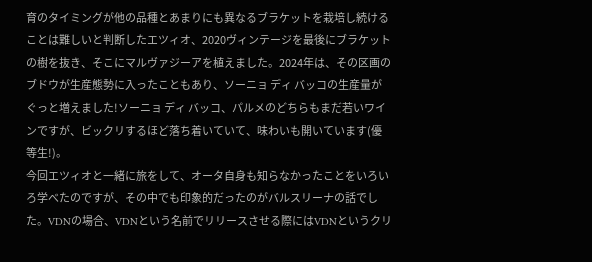育のタイミングが他の品種とあまりにも異なるブラケットを栽培し続けることは難しいと判断したエツィオ、2020ヴィンテージを最後にブラケットの樹を抜き、そこにマルヴァジーアを植えました。2024年は、その区画のブドウが生産態勢に入ったこともあり、ソーニョ ディ バッコの生産量がぐっと増えました!ソーニョ ディ バッコ、パルメのどちらもまだ若いワインですが、ビックリするほど落ち着いていて、味わいも開いています(優等生!)。
今回エツィオと一緒に旅をして、オータ自身も知らなかったことをいろいろ学べたのですが、その中でも印象的だったのがバルスリーナの話でした。VDNの場合、VDNという名前でリリースさせる際にはVDNというクリ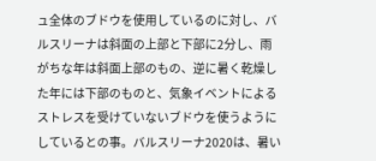ュ全体のブドウを使用しているのに対し、バルスリーナは斜面の上部と下部に2分し、雨がちな年は斜面上部のもの、逆に暑く乾燥した年には下部のものと、気象イベントによるストレスを受けていないブドウを使うようにしているとの事。バルスリーナ2020は、暑い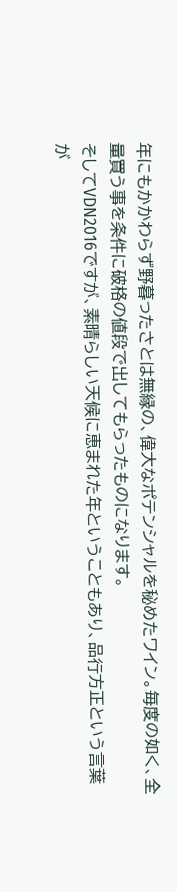年にもかかわらず野暮ったさとは無縁の、偉大なポテンシャルを秘めたワイン。毎度の如く、全量買う事を条件に破格の値段で出してもらったものになります。
そしてVDN2016ですが、素晴らしい天候に恵まれた年ということもあり、品行方正という言葉が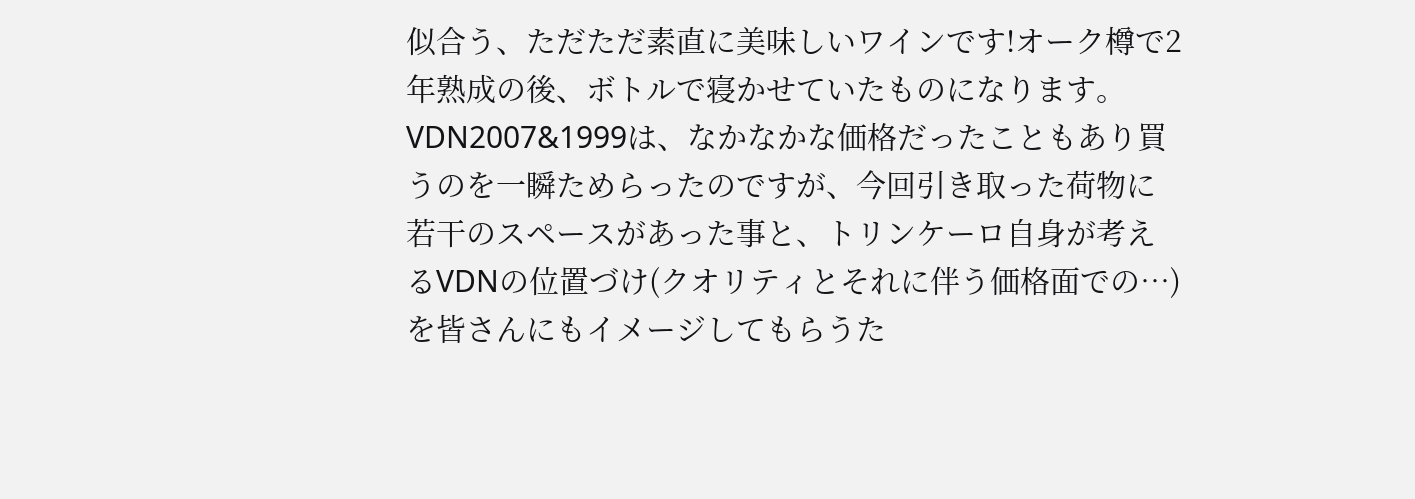似合う、ただただ素直に美味しいワインです!オーク樽で2年熟成の後、ボトルで寝かせていたものになります。
VDN2007&1999は、なかなかな価格だったこともあり買うのを一瞬ためらったのですが、今回引き取った荷物に若干のスペースがあった事と、トリンケーロ自身が考えるVDNの位置づけ(クオリティとそれに伴う価格面での…)を皆さんにもイメージしてもらうた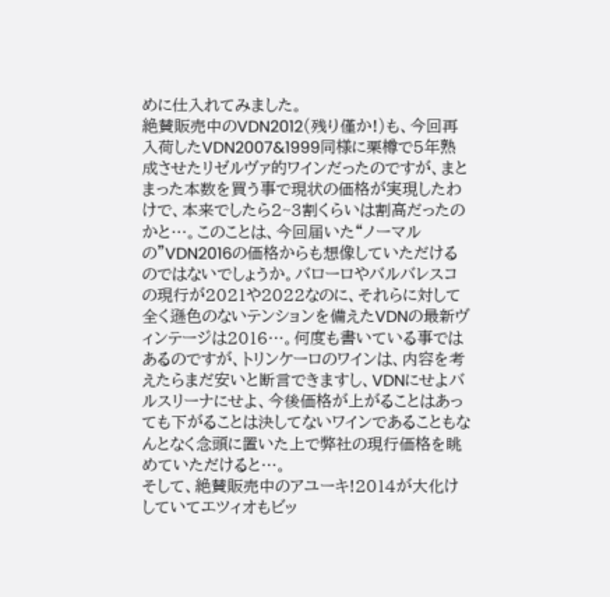めに仕入れてみました。
絶賛販売中のVDN2012(残り僅か!)も、今回再入荷したVDN2007&1999同様に栗樽で5年熟成させたリゼルヴァ的ワインだったのですが、まとまった本数を買う事で現状の価格が実現したわけで、本来でしたら2~3割くらいは割高だったのかと…。このことは、今回届いた“ノーマルの”VDN2016の価格からも想像していただけるのではないでしょうか。バローロやバルバレスコの現行が2021や2022なのに、それらに対して全く遜色のないテンションを備えたVDNの最新ヴィンテージは2016…。何度も書いている事ではあるのですが、トリンケーロのワインは、内容を考えたらまだ安いと断言できますし、VDNにせよバルスリーナにせよ、今後価格が上がることはあっても下がることは決してないワインであることもなんとなく念頭に置いた上で弊社の現行価格を眺めていただけると…。
そして、絶賛販売中のアユーキ!2014が大化けしていてエツィオもビッ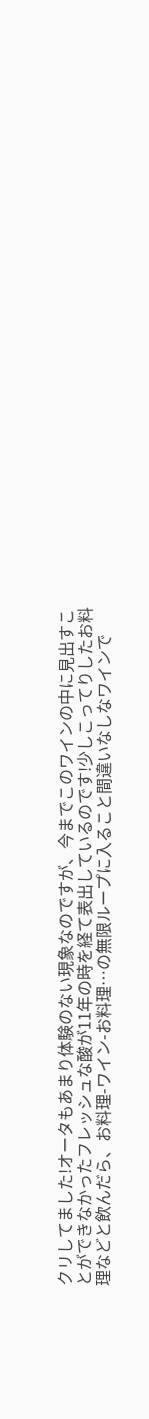クリしてました!オータもあまり体験のない現象なのですが、今までこのワインの中に見出すことができなかったフレッシュな酸が11年の時を経て表出しているのです!少しこってりしたお料理などと飲んだら、お料理-ワイン-お料理…の無限ループに入ること間違いなしなワインで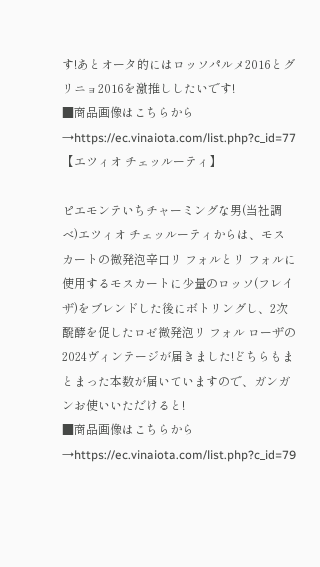す!あとオータ的にはロッソパルメ2016とグリニョ2016を激推ししたいです!
■商品画像はこちらから→https://ec.vinaiota.com/list.php?c_id=77
【エツィオ チェッルーティ】

ピエモンテいちチャーミングな男(当社調べ)エツィオ チェッルーティからは、モスカートの微発泡辛口リ フォルとリ フォルに使用するモスカートに少量のロッソ(フレイザ)をブレンドした後にボトリングし、2次醗酵を促したロゼ微発泡リ フォル ローザの2024ヴィンテージが届きました!どちらもまとまった本数が届いていますので、ガンガンお使いいただけると!
■商品画像はこちらから→https://ec.vinaiota.com/list.php?c_id=79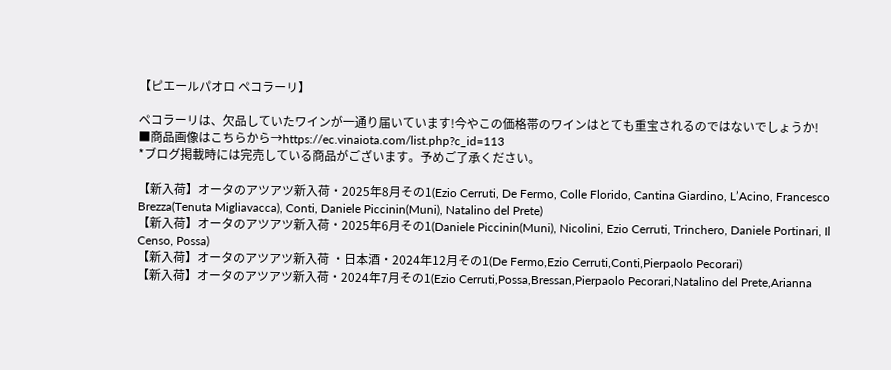【ピエールパオロ ペコラーリ】

ペコラーリは、欠品していたワインが一通り届いています!今やこの価格帯のワインはとても重宝されるのではないでしょうか!
■商品画像はこちらから→https://ec.vinaiota.com/list.php?c_id=113
*ブログ掲載時には完売している商品がございます。予めご了承ください。

【新入荷】オータのアツアツ新入荷・2025年8月その1(Ezio Cerruti, De Fermo, Colle Florido, Cantina Giardino, L’Acino, Francesco Brezza(Tenuta Migliavacca), Conti, Daniele Piccinin(Muni), Natalino del Prete)
【新入荷】オータのアツアツ新入荷・2025年6月その1(Daniele Piccinin(Muni), Nicolini, Ezio Cerruti, Trinchero, Daniele Portinari, Il Censo, Possa)
【新入荷】オータのアツアツ新入荷 ・日本酒・2024年12月その1(De Fermo,Ezio Cerruti,Conti,Pierpaolo Pecorari)
【新入荷】オータのアツアツ新入荷・2024年7月その1(Ezio Cerruti,Possa,Bressan,Pierpaolo Pecorari,Natalino del Prete,Arianna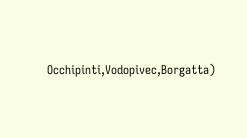Occhipinti,Vodopivec,Borgatta)